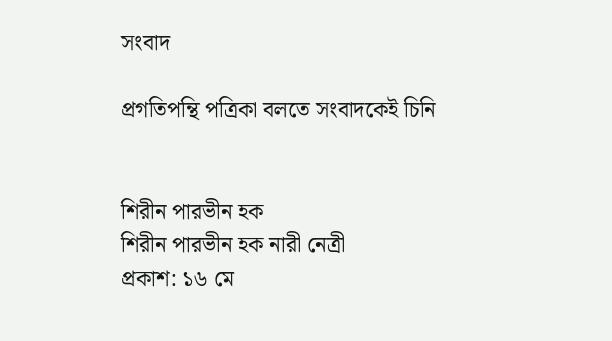সংবাদ

প্রগতিপন্থি পত্রিকা বলতে সংবাদকেই চিনি


শিরীন পারভীন হক
শিরীন পারভীন হক নারী নেত্রী
প্রকাশ: ১৬ মে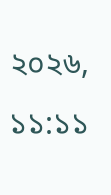২০২৬, ১১:১১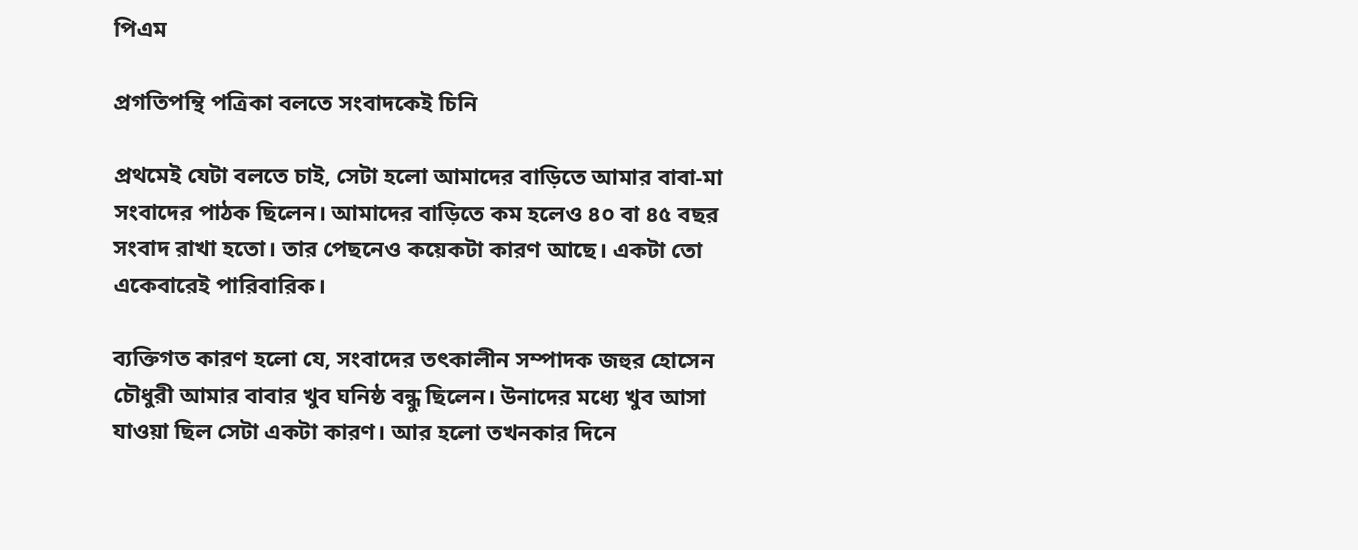পিএম

প্রগতিপন্থি পত্রিকা বলতে সংবাদকেই চিনি

প্রথমেই যেটা বলতে চাই, সেটা হলো আমাদের বাড়িতে আমার বাবা-মা সংবাদের পাঠক ছিলেন। আমাদের বাড়িতে কম হলেও ৪০ বা ৪৫ বছর সংবাদ রাখা হতো। তার পেছনেও কয়েকটা কারণ আছে। একটা তো একেবারেই পারিবারিক।

ব্যক্তিগত কারণ হলো যে, সংবাদের তৎকালীন সম্পাদক জহুর হোসেন চৌধুরী আমার বাবার খুব ঘনিষ্ঠ বন্ধু ছিলেন। উনাদের মধ্যে খুব আসা যাওয়া ছিল সেটা একটা কারণ। আর হলো তখনকার দিনে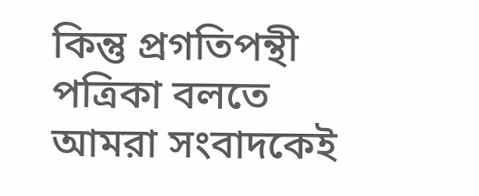কিন্তু প্রগতিপন্থী পত্রিকা বলতে আমরা সংবাদকেই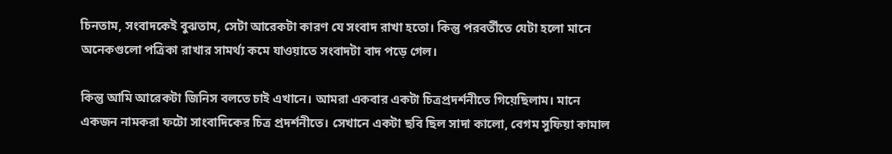চিনতাম, সংবাদকেই বুঝতাম, সেটা আরেকটা কারণ যে সংবাদ রাখা হতো। কিন্তু পরবর্তীতে যেটা হলো মানে অনেকগুলো পত্রিকা রাখার সামর্থ্য কমে যাওয়াতে সংবাদটা বাদ পড়ে গেল।

কিন্তু আমি আরেকটা জিনিস বলতে চাই এখানে। আমরা একবার একটা চিত্রপ্রদর্শনীতে গিয়েছিলাম। মানে একজন নামকরা ফটো সাংবাদিকের চিত্র প্রদর্শনীতে। সেখানে একটা ছবি ছিল সাদা কালো, বেগম সুফিয়া কামাল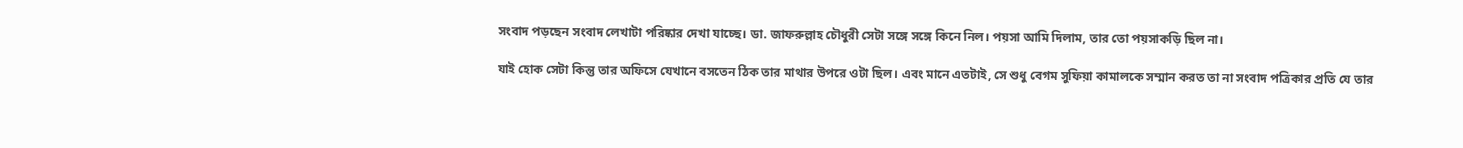সংবাদ পড়ছেন সংবাদ লেখাটা পরিষ্কার দেখা যাচ্ছে। ডা. জাফরুল্লাহ চৌধুরী সেটা সঙ্গে সঙ্গে কিনে নিল। পয়সা আমি দিলাম, তার তো পয়সাকড়ি ছিল না।

যাই হোক সেটা কিন্তু তার অফিসে যেখানে বসতেন ঠিক তার মাথার উপরে ওটা ছিল। এবং মানে এতটাই, সে শুধু বেগম সুফিয়া কামালকে সম্মান করত তা না সংবাদ পত্রিকার প্রতি যে তার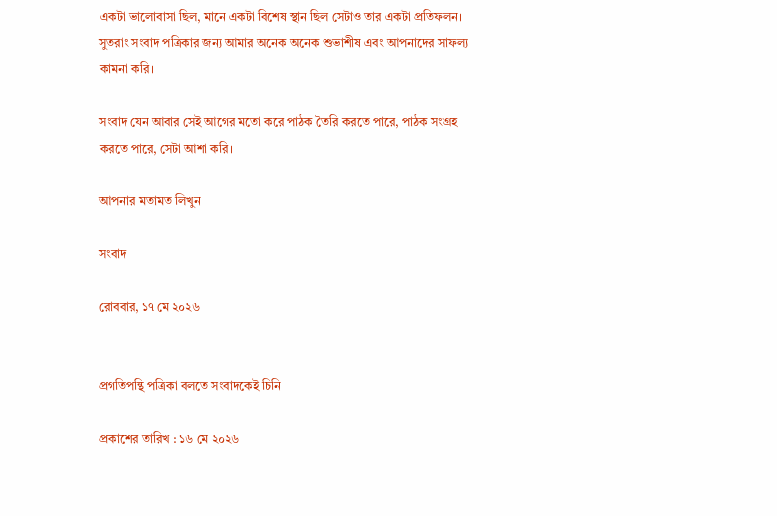একটা ভালোবাসা ছিল, মানে একটা বিশেষ স্থান ছিল সেটাও তার একটা প্রতিফলন। সুতরাং সংবাদ পত্রিকার জন্য আমার অনেক অনেক শুভাশীষ এবং আপনাদের সাফল্য কামনা করি।

সংবাদ যেন আবার সেই আগের মতো করে পাঠক তৈরি করতে পারে, পাঠক সংগ্রহ করতে পারে, সেটা আশা করি।

আপনার মতামত লিখুন

সংবাদ

রোববার, ১৭ মে ২০২৬


প্রগতিপন্থি পত্রিকা বলতে সংবাদকেই চিনি

প্রকাশের তারিখ : ১৬ মে ২০২৬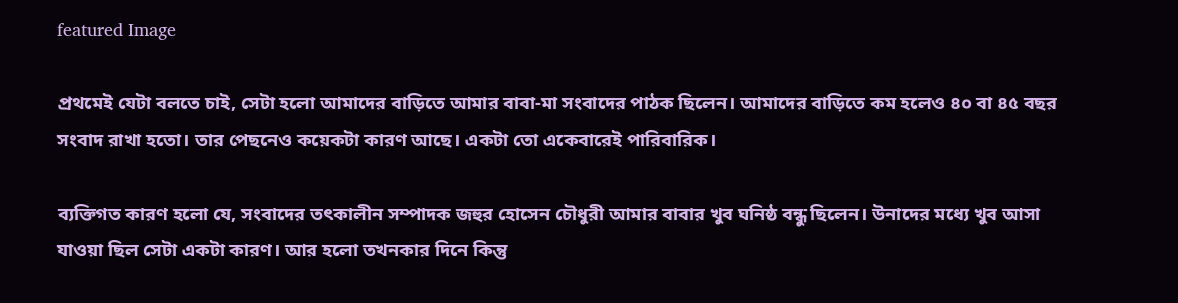featured Image

প্রথমেই যেটা বলতে চাই, সেটা হলো আমাদের বাড়িতে আমার বাবা-মা সংবাদের পাঠক ছিলেন। আমাদের বাড়িতে কম হলেও ৪০ বা ৪৫ বছর সংবাদ রাখা হতো। তার পেছনেও কয়েকটা কারণ আছে। একটা তো একেবারেই পারিবারিক।

ব্যক্তিগত কারণ হলো যে, সংবাদের তৎকালীন সম্পাদক জহুর হোসেন চৌধুরী আমার বাবার খুব ঘনিষ্ঠ বন্ধু ছিলেন। উনাদের মধ্যে খুব আসা যাওয়া ছিল সেটা একটা কারণ। আর হলো তখনকার দিনে কিন্তু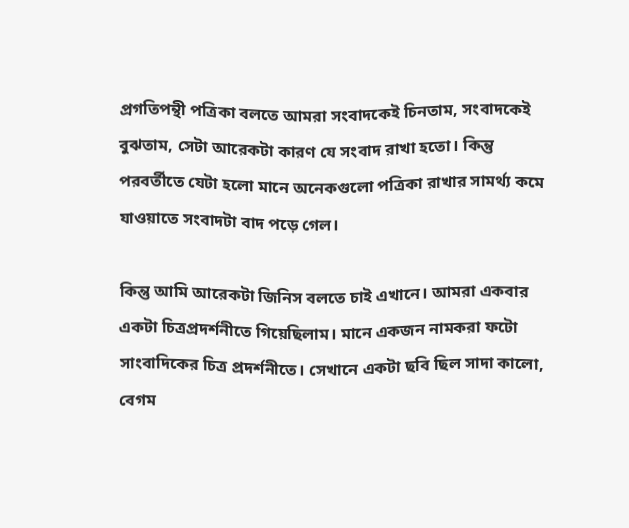প্রগতিপন্থী পত্রিকা বলতে আমরা সংবাদকেই চিনতাম, সংবাদকেই বুঝতাম, সেটা আরেকটা কারণ যে সংবাদ রাখা হতো। কিন্তু পরবর্তীতে যেটা হলো মানে অনেকগুলো পত্রিকা রাখার সামর্থ্য কমে যাওয়াতে সংবাদটা বাদ পড়ে গেল।

কিন্তু আমি আরেকটা জিনিস বলতে চাই এখানে। আমরা একবার একটা চিত্রপ্রদর্শনীতে গিয়েছিলাম। মানে একজন নামকরা ফটো সাংবাদিকের চিত্র প্রদর্শনীতে। সেখানে একটা ছবি ছিল সাদা কালো, বেগম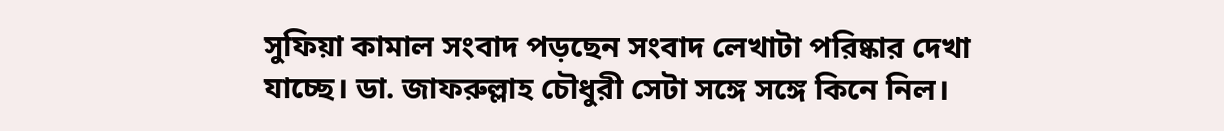সুফিয়া কামাল সংবাদ পড়ছেন সংবাদ লেখাটা পরিষ্কার দেখা যাচ্ছে। ডা. জাফরুল্লাহ চৌধুরী সেটা সঙ্গে সঙ্গে কিনে নিল।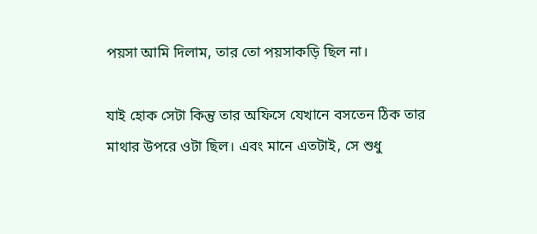পয়সা আমি দিলাম, তার তো পয়সাকড়ি ছিল না।

যাই হোক সেটা কিন্তু তার অফিসে যেখানে বসতেন ঠিক তার মাথার উপরে ওটা ছিল। এবং মানে এতটাই, সে শুধু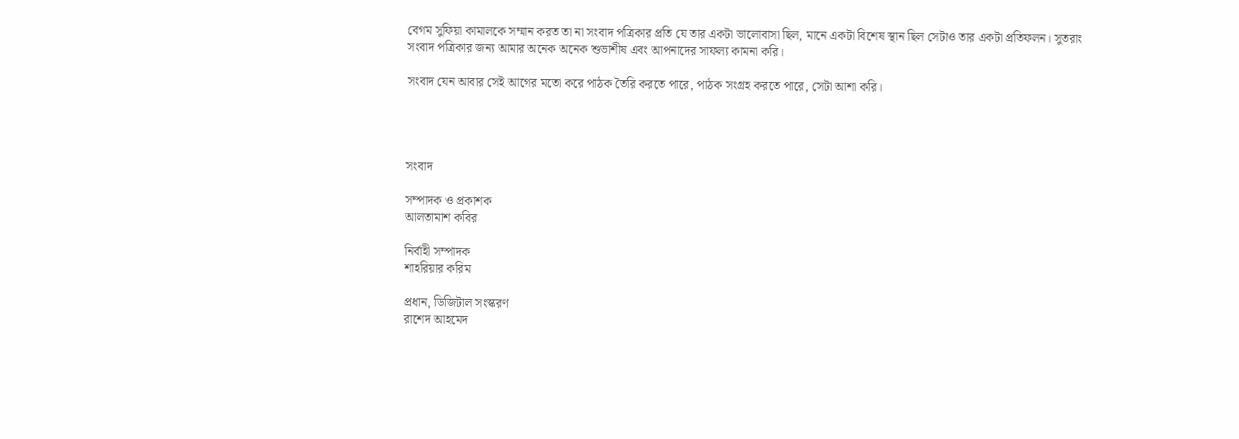বেগম সুফিয়া কামালকে সম্মান করত তা না সংবাদ পত্রিকার প্রতি যে তার একটা ভালোবাসা ছিল, মানে একটা বিশেষ স্থান ছিল সেটাও তার একটা প্রতিফলন। সুতরাং সংবাদ পত্রিকার জন্য আমার অনেক অনেক শুভাশীষ এবং আপনাদের সাফল্য কামনা করি।

সংবাদ যেন আবার সেই আগের মতো করে পাঠক তৈরি করতে পারে, পাঠক সংগ্রহ করতে পারে, সেটা আশা করি।




সংবাদ

সম্পাদক ও প্রকাশক
আলতামাশ কবির

নির্বাহী সম্পাদক
শাহরিয়ার করিম

প্রধান, ডিজিটাল সংস্করণ
রাশেদ আহমেদ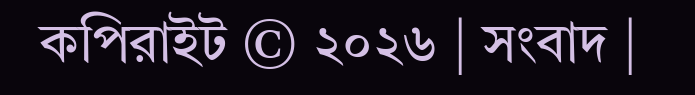কপিরাইট © ২০২৬ | সংবাদ |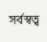সর্বস্বত্ব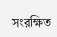সংরক্ষিত